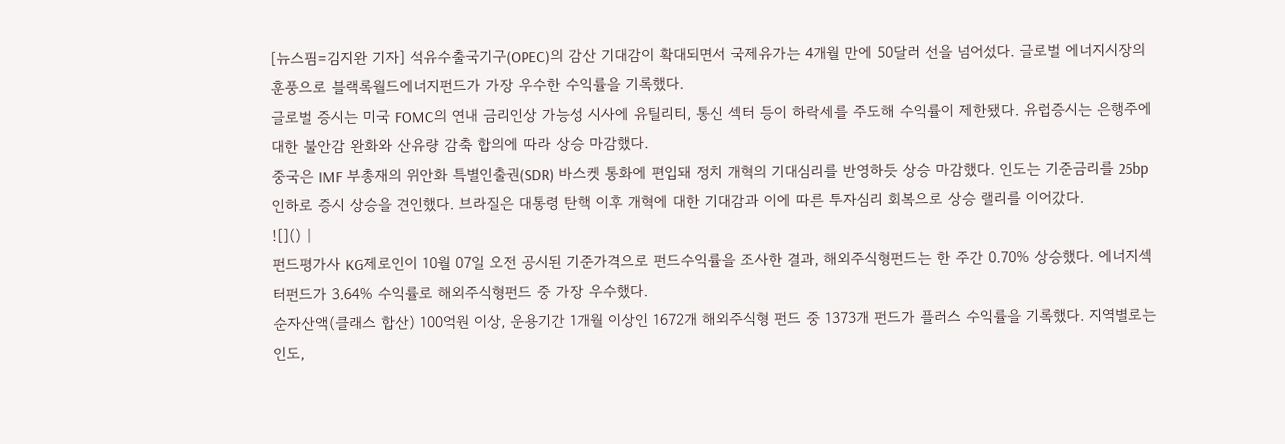[뉴스핌=김지완 기자] 석유수출국기구(OPEC)의 감산 기대감이 확대되면서 국제유가는 4개월 만에 50달러 선을 넘어섰다. 글로벌 에너지시장의 훈풍으로 블랙록월드에너지펀드가 가장 우수한 수익률을 기록했다.
글로벌 증시는 미국 FOMC의 연내 금리인상 가능성 시사에 유틸리티, 통신 섹터 등이 하락세를 주도해 수익률이 제한됐다. 유럽증시는 은행주에 대한 불안감 완화와 산유량 감축 합의에 따라 상승 마감했다.
중국은 IMF 부총재의 위안화 특별인출권(SDR) 바스켓 통화에 편입돼 정치 개혁의 기대심리를 반영하듯 상승 마감했다. 인도는 기준금리를 25bp 인하로 증시 상승을 견인했다. 브라질은 대통령 탄핵 이후 개혁에 대한 기대감과 이에 따른 투자심리 회복으로 상승 랠리를 이어갔다.
![]() |
펀드평가사 KG제로인이 10월 07일 오전 공시된 기준가격으로 펀드수익률을 조사한 결과, 해외주식형펀드는 한 주간 0.70% 상승했다. 에너지섹터펀드가 3.64% 수익률로 해외주식형펀드 중 가장 우수했다.
순자산액(클래스 합산) 100억원 이상, 운용기간 1개월 이상인 1672개 해외주식형 펀드 중 1373개 펀드가 플러스 수익률을 기록했다. 지역별로는 인도,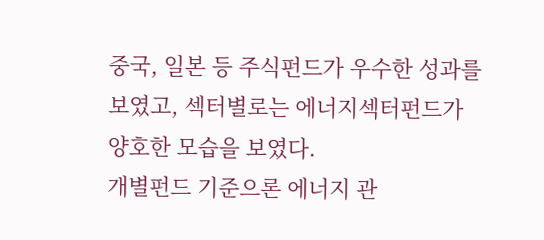중국, 일본 등 주식펀드가 우수한 성과를 보였고, 섹터별로는 에너지섹터펀드가 양호한 모습을 보였다.
개별펀드 기준으론 에너지 관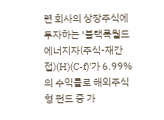련 회사의 상장주식에 투자하는 ‘블랙록월드에너지자(주식-재간접)(H)(C-f)'가 6.99%의 수익률로 해외주식형 펀드 중 가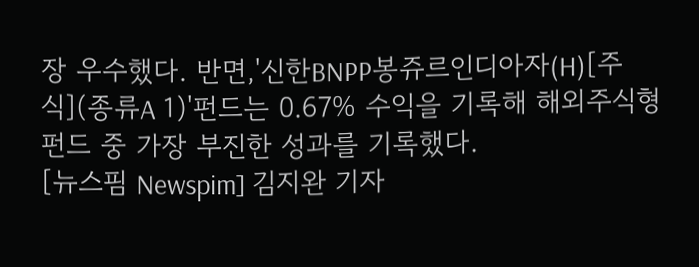장 우수했다. 반면,'신한BNPP봉쥬르인디아자(H)[주식](종류A 1)'펀드는 0.67% 수익을 기록해 해외주식형 펀드 중 가장 부진한 성과를 기록했다.
[뉴스핌 Newspim] 김지완 기자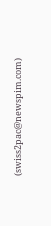(swiss2pac@newspim.com)